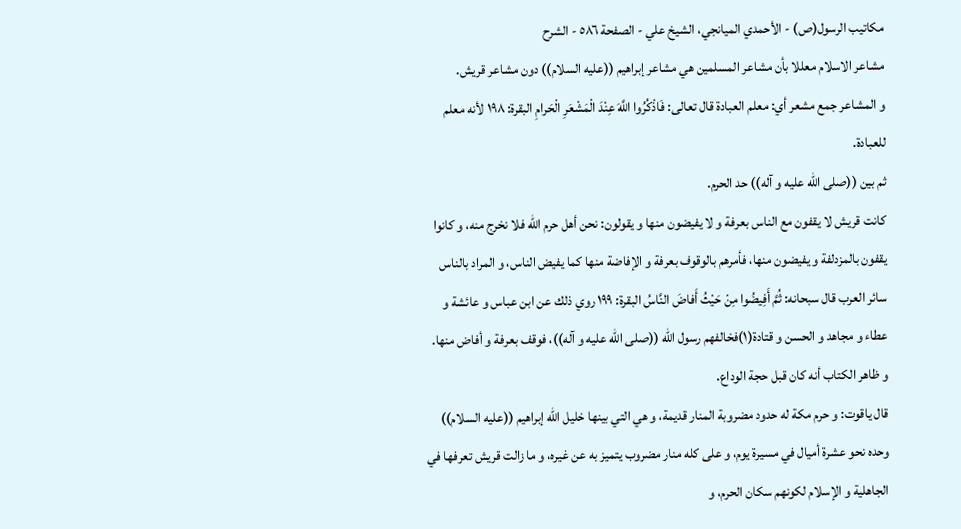مكاتيب الرسول(ص) - الأحمدي الميانجي، الشيخ علي - الصفحة ٥٨٦ - الشرح
مشاعر الاسلام معللا بأن مشاعر المسلمين هي مشاعر إبراهيم ((عليه السلام)) دون مشاعر قريش.
و المشاعر جمع مشعر أي: معلم العبادة قال تعالى: فَاذْكُرُوا اللَّهَ عِنْدَ الْمَشْعَرِ الْحَرامِ البقرة: ١٩٨ لأنه معلم للعبادة.
ثم بين ((صلى الله عليه و آله)) حد الحرم.
كانت قريش لا يقفون مع الناس بعرفة و لا يفيضون منها و يقولون: نحن أهل حرم الله فلا نخرج منه، و كانوا يقفون بالمزدلفة و يفيضون منها، فأمرهم بالوقوف بعرفة و الإفاضة منها كما يفيض الناس، و المراد بالناس سائر العرب قال سبحانه: ثُمَّ أَفِيضُوا مِنْ حَيْثُ أَفاضَ النَّاسُ البقرة: ١٩٩ روي ذلك عن ابن عباس و عائشة و عطاء و مجاهد و الحسن و قتادة(١)فخالفهم رسول الله ((صلى الله عليه و آله))، فوقف بعرفة و أفاض منها.
و ظاهر الكتاب أنه كان قبل حجة الوداع.
قال ياقوت: و حرم مكة له حدود مضروبة المنار قديمة، و هي التي بينها خليل الله إبراهيم ((عليه السلام)) وحده نحو عشرة أميال في مسيرة يوم، و على كله منار مضروب يتميز به عن غيره، و ما زالت قريش تعرفها في الجاهلية و الإسلام لكونهم سكان الحرم، و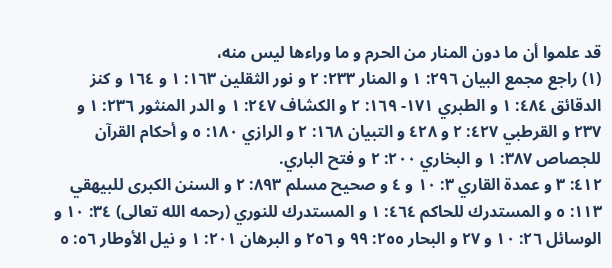قد علموا أن ما دون المنار من الحرم و ما وراءها ليس منه،
(١) راجع مجمع البيان ٢٩٦: ١ و المنار ٢٣٣: ٢ و نور الثقلين ١٦٣: ١ و ١٦٤ و كنز الدقائق ٤٨٤: ١ و الطبري ١٧١- ١٦٩: ٢ و الكشاف ٢٤٧: ١ و الدر المنثور ٢٣٦: ١ و ٢٣٧ و القرطبي ٤٢٧: ٢ و ٤٢٨ و التبيان ١٦٨: ٢ و الرازي ١٨٠: ٥ و أحكام القرآن للجصاص ٣٨٧: ١ و البخاري ٢٠٠: ٢ و فتح الباري.
٤١٢: ٣ و عمدة القاري ٣: ١٠ و ٤ و صحيح مسلم ٨٩٣: ٢ و السنن الكبرى للبيهقي ١١٣: ٥ و المستدرك للحاكم ٤٦٤: ١ و المستدرك للنوري (رحمه الله تعالى) ٣٤: ١٠ و الوسائل ٢٦: ١٠ و ٢٧ و البحار ٢٥٥: ٩٩ و ٢٥٦ و البرهان ٢٠١: ١ و نيل الأوطار ٥٦: ٥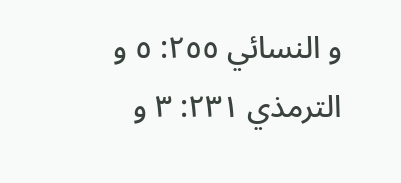و النسائي ٢٥٥: ٥ و الترمذي ٢٣١: ٣ و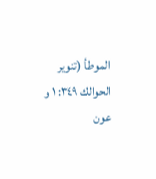الموطأ (تنوير الحوالك ٣٤٩: ١ و عون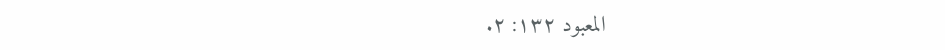المعبود ١٣٢: ٢.